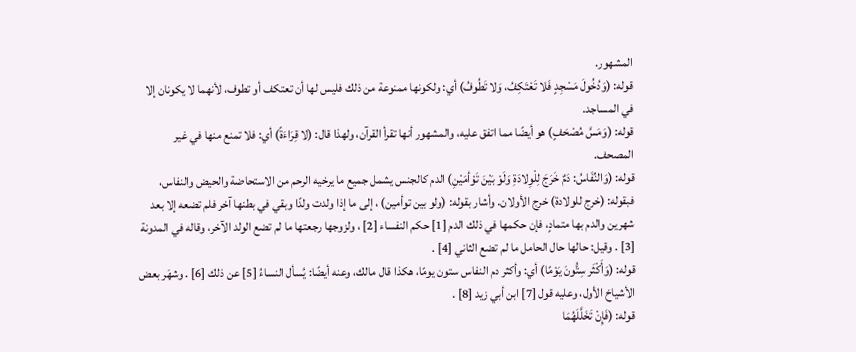المشهور.
قوله: (وَدُخُولَ مَسْجِدٍ فَلا تَعْتَكِفُ، وَلا تَطُوفُ) أي: ولكونها ممنوعة من ذلك فليس لها أن تعتكف أو تطوف، لأنهما لا يكونان إلا في المساجد.
قوله: (وَمَسَّ مُصْحَفٍ) هو أيضًا مما اتفق عليه، والمشهور أنها تقرأ القرآن، ولهذا قال: (لا قِرَاءَةً) أي: فلا تمنع منها في غير المصحف.
قوله: (وَالنِّفَاسُ: دَمٌ خَرَجَ لِلْوِلادَةِ وَلَوْ بَيْنَ تَوْأمَيْنِ) الدم كالجنس يشمل جميع ما يرخيه الرحم من الاستحاضة والحيض والنفاس، فبقوله: (خرج للولادة) خرج الأولان. وأشار بقوله: (ولو بين توأمين) ، إلى ما إذا ولدت ولدًا وبقي في بطنها آخر فلم تضعه إلا بعد شهرين والدم بها متمادٍ، فإن حكمها في ذلك الدم [1] حكم النفساء [2] ، ولزوجها رجعتها ما لم تضع الولد الآخر، وقاله في المدونة [3] . وقيل: حالها حال الحامل ما لم تضع الثاني [4] .
قوله: (وَأَكْثَر سِتُّونَ يَوْمًا) أي: وأكثر دم النفاس ستون يومًا، هكذا قال مالك، وعنه أيضًا: يُسأل النساءُ [5] عن ذلك [6] . وشهَر بعض الأشياخ الأول، وعليه قول [7] ابن أبي زيد [8] .
قوله: (فَإِنْ تَخَلَّلَهُمَا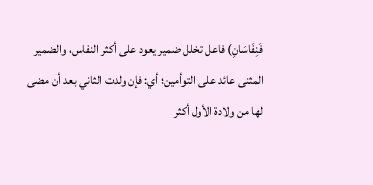فَنِفَاسَانِ) فاعل تخلل ضمير يعود على أكثر النفاس، والضمير المثنى عائد على التوأمين؛ أي: فإن ولدت الثاني بعد أن مضى لها من ولادة الأول أكثر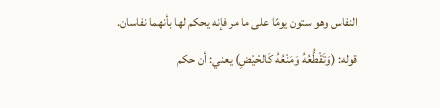النفاس وهو ستون يومًا على ما مر فإنه يحكم لها بأنهما نفاسان.
قوله: (وَتَقْطُّعُهُ وَمَنْعُهُ كَالحْيْضِ) يعني: أن حكم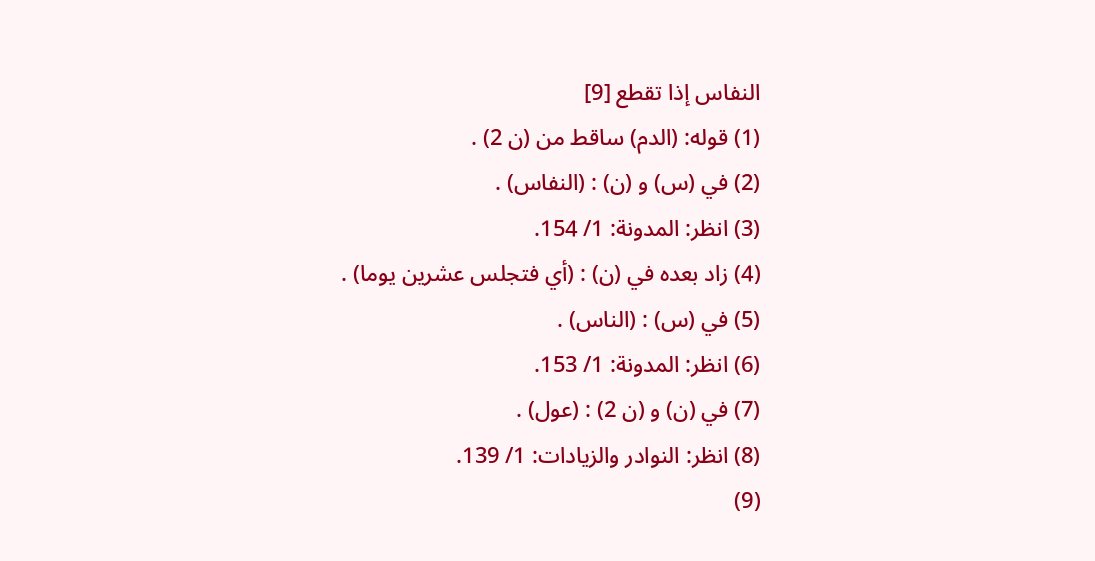النفاس إذا تقطع [9]
(1) قوله: (الدم) ساقط من (ن 2) .
(2) في (س) و (ن) : (النفاس) .
(3) انظر: المدونة: 1/ 154.
(4) زاد بعده في (ن) : (أي فتجلس عشرين يوما) .
(5) في (س) : (الناس) .
(6) انظر: المدونة: 1/ 153.
(7) في (ن) و (ن 2) : (عول) .
(8) انظر: النوادر والزيادات: 1/ 139.
(9)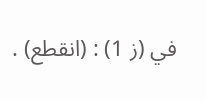في (ز 1) : (انقطع) .